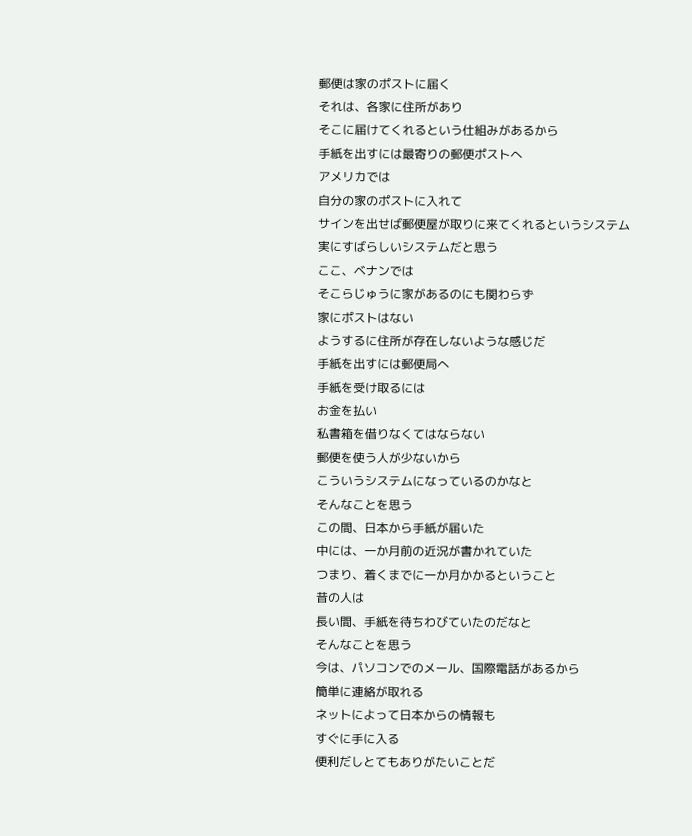郵便は家のポストに届く
それは、各家に住所があり
そこに届けてくれるという仕組みがあるから
手紙を出すには最寄りの郵便ポストへ
アメリカでは
自分の家のポストに入れて
サインを出せば郵便屋が取りに来てくれるというシステム
実にすばらしいシステムだと思う
ここ、ベナンでは
そこらじゅうに家があるのにも関わらず
家にポストはない
ようするに住所が存在しないような感じだ
手紙を出すには郵便局へ
手紙を受け取るには
お金を払い
私書箱を借りなくてはならない
郵便を使う人が少ないから
こういうシステムになっているのかなと
そんなことを思う
この間、日本から手紙が届いた
中には、一か月前の近況が書かれていた
つまり、着くまでに一か月かかるということ
昔の人は
長い間、手紙を待ちわびていたのだなと
そんなことを思う
今は、パソコンでのメール、国際電話があるから
簡単に連絡が取れる
ネットによって日本からの情報も
すぐに手に入る
便利だしとてもありがたいことだ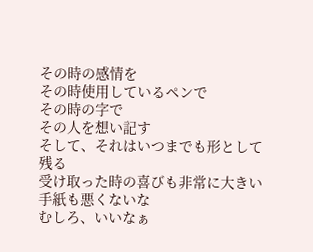その時の感情を
その時使用しているペンで
その時の字で
その人を想い記す
そして、それはいつまでも形として残る
受け取った時の喜びも非常に大きい
手紙も悪くないな
むしろ、いいなぁ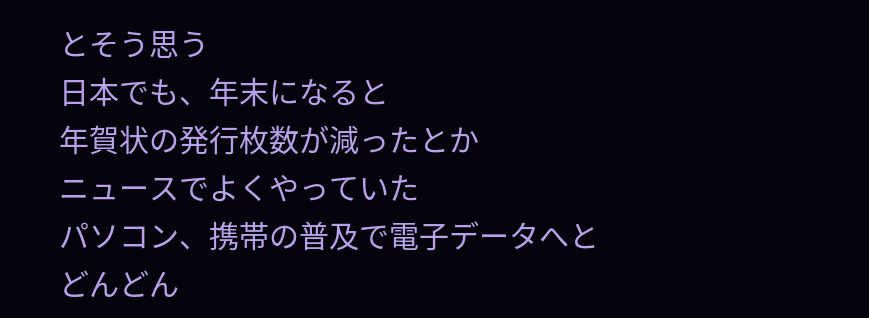とそう思う
日本でも、年末になると
年賀状の発行枚数が減ったとか
ニュースでよくやっていた
パソコン、携帯の普及で電子データへと
どんどん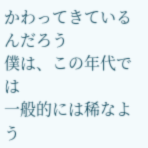かわってきているんだろう
僕は、この年代では
一般的には稀なよう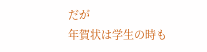だが
年賀状は学生の時も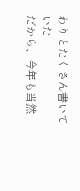わりとたくさん書いていた
だから、今年も当然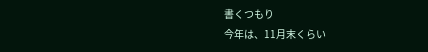書くつもり
今年は、11月末くらい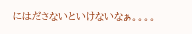にはださないといけないなぁ。。。。